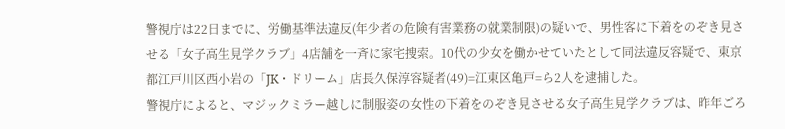警視庁は22日までに、労働基準法違反(年少者の危険有害業務の就業制限)の疑いで、男性客に下着をのぞき見させる「女子高生見学クラブ」4店舗を一斉に家宅捜索。10代の少女を働かせていたとして同法違反容疑で、東京都江戸川区西小岩の「JK・ドリーム」店長久保淳容疑者(49)=江東区亀戸=ら2人を逮捕した。
警視庁によると、マジックミラー越しに制服姿の女性の下着をのぞき見させる女子高生見学クラブは、昨年ごろ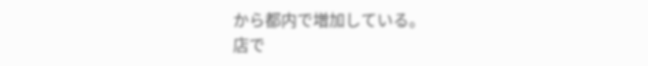から都内で増加している。
店で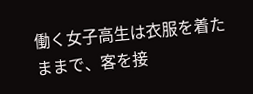働く女子高生は衣服を着たままで、客を接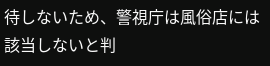待しないため、警視庁は風俗店には該当しないと判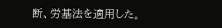断、労基法を適用した。